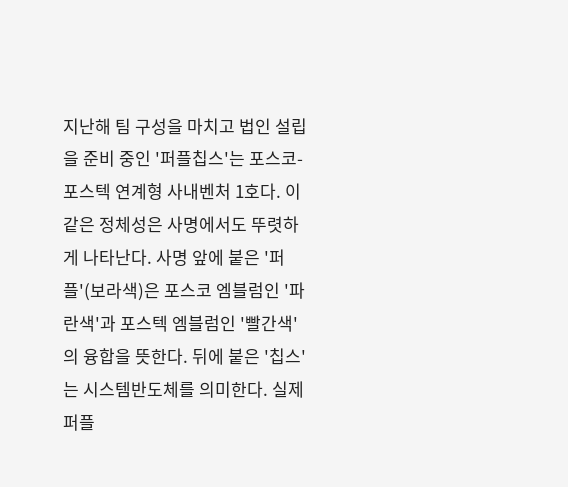지난해 팀 구성을 마치고 법인 설립을 준비 중인 '퍼플칩스'는 포스코-포스텍 연계형 사내벤처 1호다. 이 같은 정체성은 사명에서도 뚜렷하게 나타난다. 사명 앞에 붙은 '퍼플'(보라색)은 포스코 엠블럼인 '파란색'과 포스텍 엠블럼인 '빨간색'의 융합을 뜻한다. 뒤에 붙은 '칩스'는 시스템반도체를 의미한다. 실제 퍼플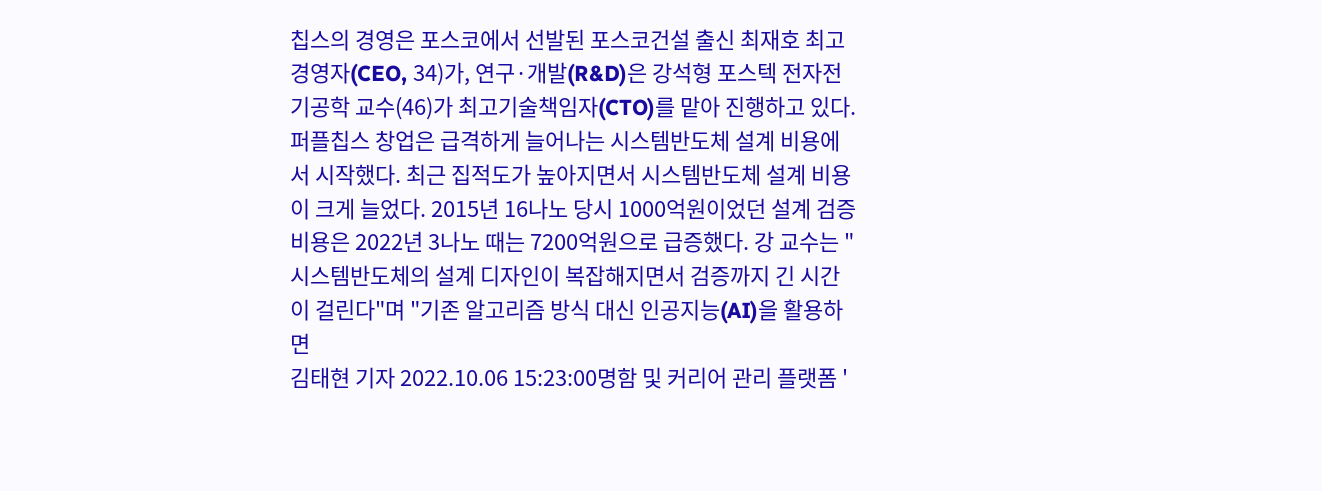칩스의 경영은 포스코에서 선발된 포스코건설 출신 최재호 최고경영자(CEO, 34)가, 연구·개발(R&D)은 강석형 포스텍 전자전기공학 교수(46)가 최고기술책임자(CTO)를 맡아 진행하고 있다. 퍼플칩스 창업은 급격하게 늘어나는 시스템반도체 설계 비용에서 시작했다. 최근 집적도가 높아지면서 시스템반도체 설계 비용이 크게 늘었다. 2015년 16나노 당시 1000억원이었던 설계 검증 비용은 2022년 3나노 때는 7200억원으로 급증했다. 강 교수는 "시스템반도체의 설계 디자인이 복잡해지면서 검증까지 긴 시간이 걸린다"며 "기존 알고리즘 방식 대신 인공지능(AI)을 활용하면
김태현 기자 2022.10.06 15:23:00명함 및 커리어 관리 플랫폼 '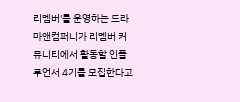리멤버'를 운영하는 드라마앤컴퍼니가 리멤버 커뮤니티에서 활동할 인플루언서 4기를 모집한다고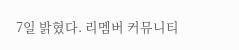7일 밝혔다. 리멤버 커뮤니티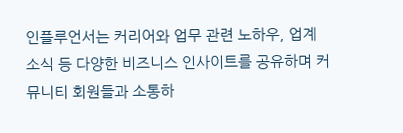인플루언서는 커리어와 업무 관련 노하우, 업계 소식 등 다양한 비즈니스 인사이트를 공유하며 커뮤니티 회원들과 소통하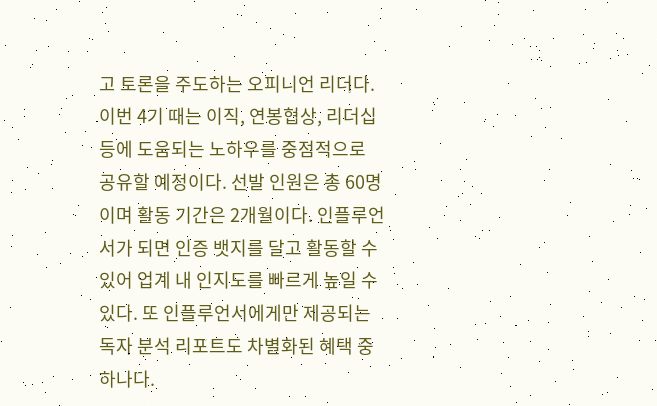고 토론을 주도하는 오피니언 리더다. 이번 4기 때는 이직, 연봉협상, 리더십 등에 도움되는 노하우를 중점적으로 공유할 예정이다. 선발 인원은 총 60명이며 활동 기간은 2개월이다. 인플루언서가 되면 인증 뱃지를 달고 활동할 수 있어 업계 내 인지도를 빠르게 높일 수 있다. 또 인플루언서에게만 제공되는 독자 분석 리포트도 차별화된 혜택 중 하나다.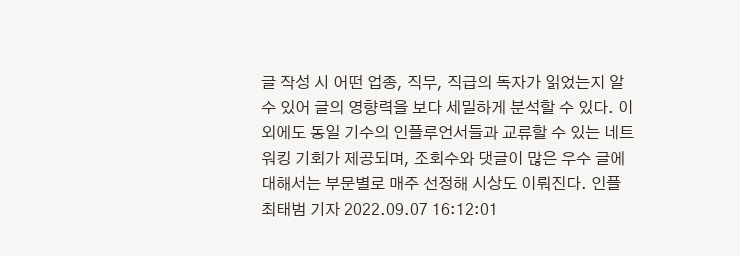글 작성 시 어떤 업종, 직무, 직급의 독자가 읽었는지 알 수 있어 글의 영향력을 보다 세밀하게 분석할 수 있다. 이외에도 동일 기수의 인플루언서들과 교류할 수 있는 네트워킹 기회가 제공되며, 조회수와 댓글이 많은 우수 글에 대해서는 부문별로 매주 선정해 시상도 이뤄진다. 인플
최태범 기자 2022.09.07 16:12:01